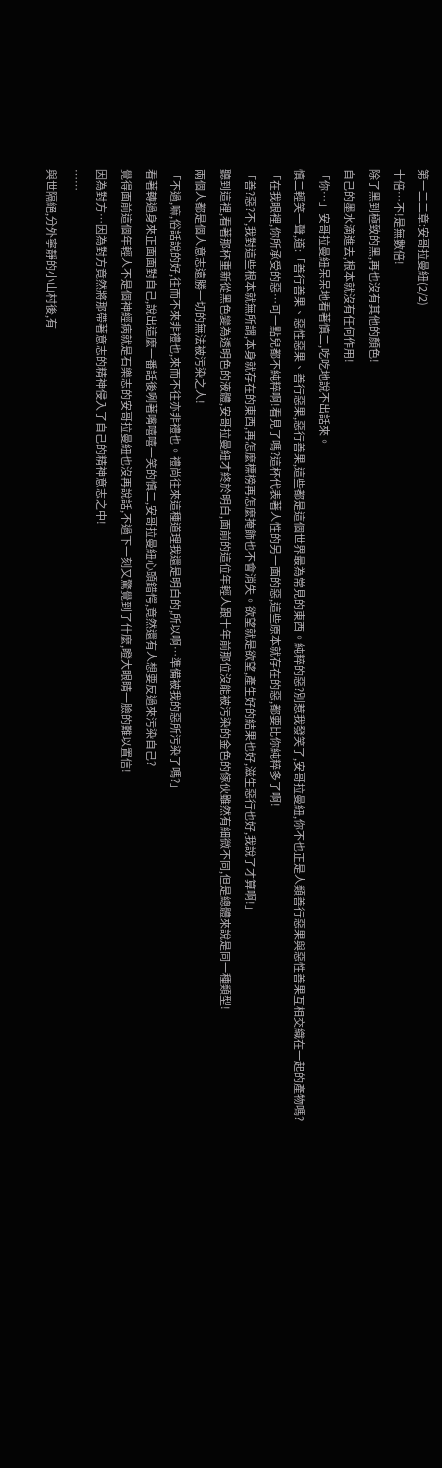第一二二章:安哥拉曼紐(2/2)
十倍…不!是無數倍!
除了黑到極致的黑,再也沒有其他的顏色!
自己的墨水滴進去,根本就沒有任何作用!
「你…」安哥拉曼紐呆呆地看著慎二,吃吃地說不出話來。
慎二輕笑一聲,道:「善行善果、惡性惡果、善行惡果,惡行善果,這些都是這個世界最為常見的東西。純粹的惡?別惹我發笑了,安哥拉曼紐,你不也正是人類善行惡果與惡性善果互相交織在一起的產物嗎?
「在我眼裡,你所承受的惡…可一點兒都不純粹啊!看見了嗎?這杯代表著人性的另一面的惡,這些原本就存在的惡,都要比你純粹多了啊!
「善?惡?不,我對這些根本就無所謂,本身就存在的東西,再怎麼標榜再怎麼掩飾也不會消失。欲望就是欲望,產生好的結果也好,滋生惡行也好,我說了才算啊!」
聽到這裡,看著那杯重新從黑色變為透明色的液體,安哥拉曼紐才終於明白,面前的這位年輕人跟十年前那位沒能被污染的金色的傢伙雖然有細微不同,但是總體來說是同一種類型!
兩個人都是個人意志遠勝一切的無法被污染之人!
「不過,嘛,俗話說的好,往而不來非禮也,來而不往亦非禮也。禮尚往來這種道理我還是明白的,所以啊…準備被我的惡所污染了嗎?」
看著轉過身來正面面對自己,說出這麼一番話後咧著嘴嘻嘻一笑的慎二,安哥拉曼紐心頭錯愕,竟然還有人想要反過來污染自己?
覺得面前這個年輕人不是個神經病就是石樂志的安哥拉曼紐也沒再說話,不過下一刻又驚覺到了什麼,瞪大眼睛一臉的難以置信!
因為對方…因為對方竟然將那帶著意志的精神侵入了自己的精神意志之中!
……
與世隔絕,分外寧靜的小山村後,有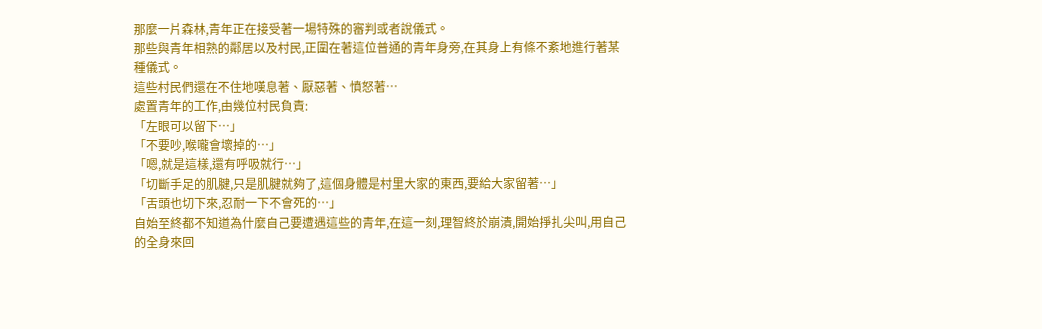那麼一片森林,青年正在接受著一場特殊的審判或者說儀式。
那些與青年相熟的鄰居以及村民,正圍在著這位普通的青年身旁,在其身上有條不紊地進行著某種儀式。
這些村民們還在不住地嘆息著、厭惡著、憤怒著…
處置青年的工作,由幾位村民負責:
「左眼可以留下…」
「不要吵,喉嚨會壞掉的…」
「嗯,就是這樣,還有呼吸就行…」
「切斷手足的肌腱,只是肌腱就夠了,這個身體是村里大家的東西,要給大家留著…」
「舌頭也切下來,忍耐一下不會死的…」
自始至終都不知道為什麼自己要遭遇這些的青年,在這一刻,理智終於崩潰,開始掙扎尖叫,用自己的全身來回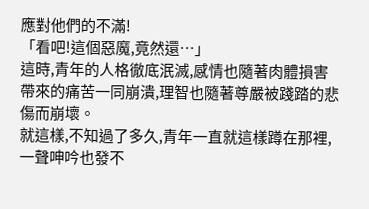應對他們的不滿!
「看吧!這個惡魔,竟然還…」
這時,青年的人格徹底泯滅,感情也隨著肉體損害帶來的痛苦一同崩潰,理智也隨著尊嚴被踐踏的悲傷而崩壞。
就這樣,不知過了多久,青年一直就這樣蹲在那裡,一聲呻吟也發不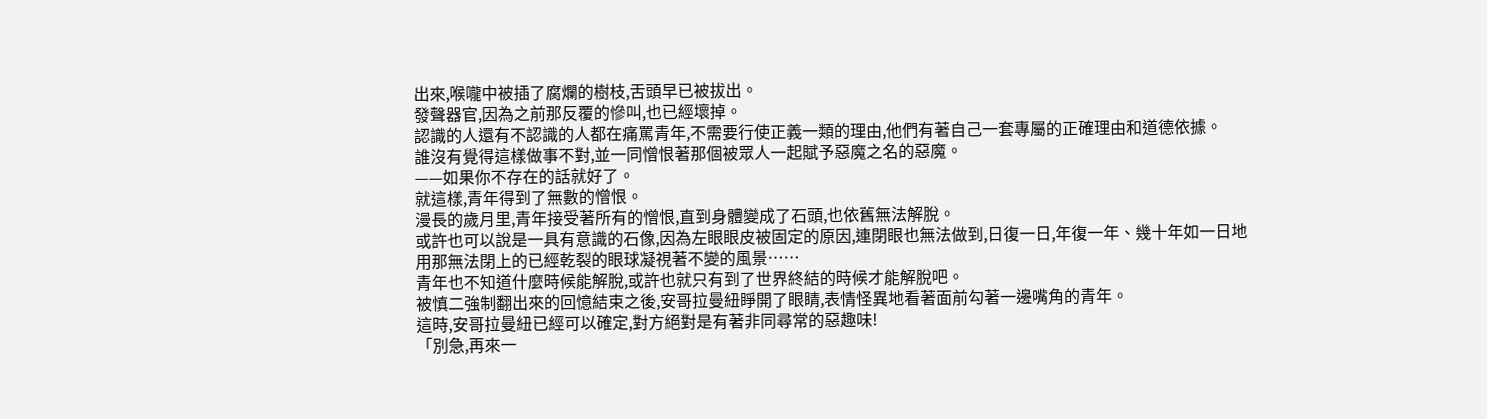出來,喉嚨中被插了腐爛的樹枝,舌頭早已被拔出。
發聲器官,因為之前那反覆的慘叫,也已經壞掉。
認識的人還有不認識的人都在痛罵青年,不需要行使正義一類的理由,他們有著自己一套專屬的正確理由和道德依據。
誰沒有覺得這樣做事不對,並一同憎恨著那個被眾人一起賦予惡魔之名的惡魔。
——如果你不存在的話就好了。
就這樣,青年得到了無數的憎恨。
漫長的歲月里,青年接受著所有的憎恨,直到身體變成了石頭,也依舊無法解脫。
或許也可以說是一具有意識的石像,因為左眼眼皮被固定的原因,連閉眼也無法做到,日復一日,年復一年、幾十年如一日地用那無法閉上的已經乾裂的眼球凝視著不變的風景……
青年也不知道什麼時候能解脫,或許也就只有到了世界終結的時候才能解脫吧。
被慎二強制翻出來的回憶結束之後,安哥拉曼紐睜開了眼睛,表情怪異地看著面前勾著一邊嘴角的青年。
這時,安哥拉曼紐已經可以確定,對方絕對是有著非同尋常的惡趣味!
「別急,再來一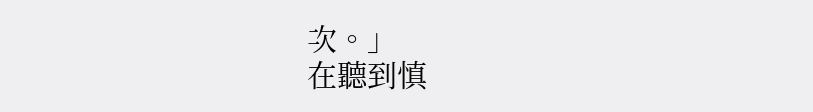次。」
在聽到慎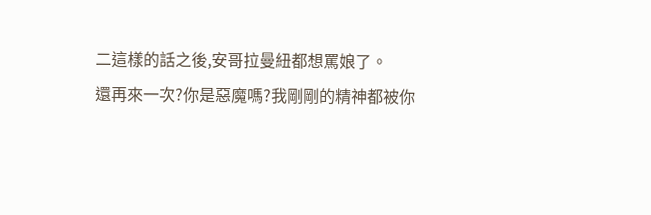二這樣的話之後,安哥拉曼紐都想罵娘了。
還再來一次?你是惡魔嗎?我剛剛的精神都被你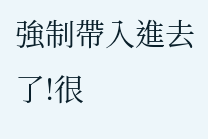強制帶入進去了!很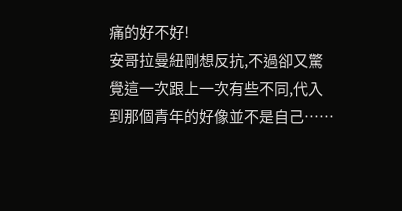痛的好不好!
安哥拉曼紐剛想反抗,不過卻又驚覺這一次跟上一次有些不同,代入到那個青年的好像並不是自己……